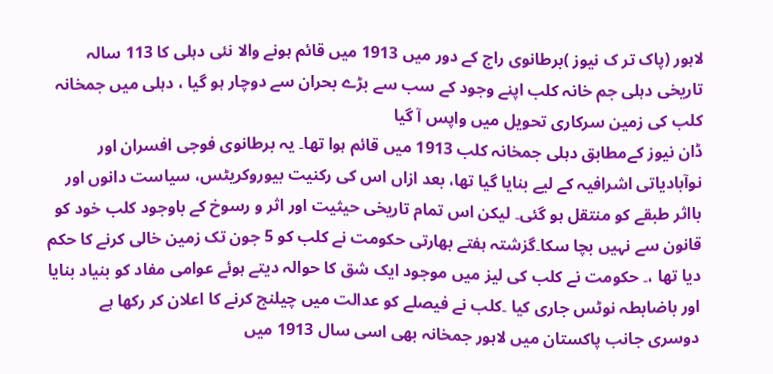لاہور (پاک تر ک نیوز )برطانوی راج کے دور میں 1913 میں قائم ہونے والا نئی دہلی کا 113 سالہ تاریخی دہلی جم خانہ کلب اپنے وجود کے سب سے بڑے بحران سے دوچار ہو گیا ، دہلی میں جمخانہ کلب کی زمین سرکاری تحویل میں واپس آ گیا
ڈان نیوز کےمطابق دہلی جمخانہ کلب 1913 میں قائم ہوا تھا۔ یہ برطانوی فوجی افسران اور نوآبادیاتی اشرافیہ کے لیے بنایا گیا تھا، بعد ازاں اس کی رکنیت بیوروکریٹس، سیاست دانوں اور بااثر طبقے کو منتقل ہو گئی۔ لیکن اس تمام تاریخی حیثیت اور اثر و رسوخ کے باوجود کلب خود کو قانون سے نہیں بچا سکا۔گزشتہ ہفتے بھارتی حکومت نے کلب کو 5 جون تک زمین خالی کرنے کا حکم دیا تھا ،۔ حکومت نے کلب کی لیز میں موجود ایک شق کا حوالہ دیتے ہوئے عوامی مفاد کو بنیاد بنایا اور باضابطہ نوٹس جاری کیا ۔کلب نے فیصلے کو عدالت میں چیلنج کرنے کا اعلان کر رکھا ہے
دوسری جانب پاکستان میں لاہور جمخانہ بھی اسی سال 1913 میں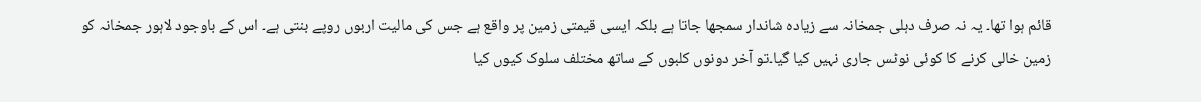قائم ہوا تھا۔ یہ نہ صرف دہلی جمخانہ سے زیادہ شاندار سمجھا جاتا ہے بلکہ ایسی قیمتی زمین پر واقع ہے جس کی مالیت اربوں روپے بنتی ہے۔ اس کے باوجود لاہور جمخانہ کو زمین خالی کرنے کا کوئی نوٹس جاری نہیں کیا گیا۔تو آخر دونوں کلبوں کے ساتھ مختلف سلوک کیوں کیا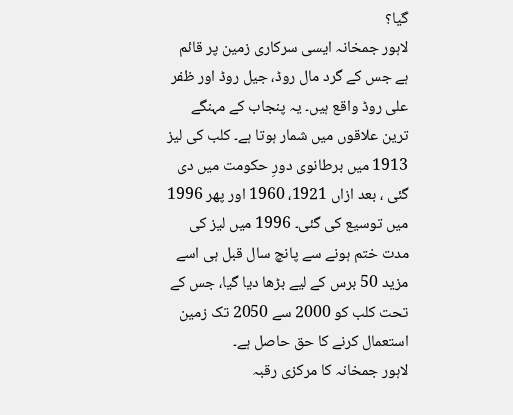گیا؟
لاہور جمخانہ ایسی سرکاری زمین پر قائم ہے جس کے گرد مال روڈ، جیل روڈ اور ظفر علی روڈ واقع ہیں۔ یہ پنجاب کے مہنگے ترین علاقوں میں شمار ہوتا ہے۔ کلب کی لیز 1913 میں برطانوی دورِ حکومت میں دی گئی ، بعد ازاں 1921، 1960 اور پھر 1996 میں توسیع کی گئی۔ 1996 میں لیز کی مدت ختم ہونے سے پانچ سال قبل ہی اسے مزید 50 برس کے لیے بڑھا دیا گیا، جس کے تحت کلب کو 2000 سے 2050 تک زمین استعمال کرنے کا حق حاصل ہے۔
لاہور جمخانہ کا مرکزی رقبہ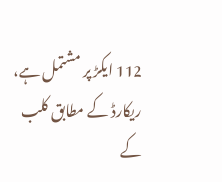112 ایکڑ پر مشتمل ہے، ریکارڈ کے مطابق کلب کے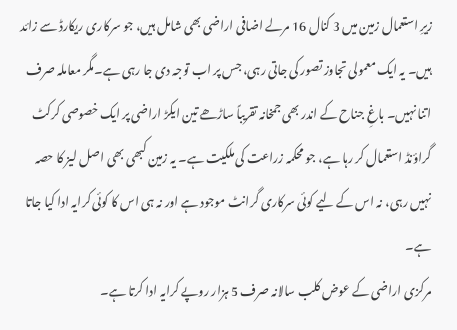زیرِ استعمال زمین میں 3 کنال 16 مرلے اضافی اراضی بھی شامل ہیں، جو سرکاری ریکارڈ سے زائد ہیں۔ یہ ایک معمولی تجاوز تصور کی جاتی رہی، جس پر اب توجہ دی جا رہی ہے۔مگر معاملہ صرف اتنا نہیں۔ باغِ جناح کے اندر بھی جمخانہ تقریباً ساڑھے تین ایکڑ اراضی پر ایک خصوصی کرکٹ گراؤنڈ استعمال کر رہا ہے، جو محکمہ زراعت کی ملکیت ہے۔ یہ زمین کبھی بھی اصل لیز کا حصہ نہیں رہی، نہ اس کے لیے کوئی سرکاری گرانٹ موجود ہے اور نہ ہی اس کا کوئی کرایہ ادا کیا جاتا ہے۔
مرکزی اراضی کے عوض کلب سالانہ صرف 5 ہزار روپے کرایہ ادا کرتا ہے۔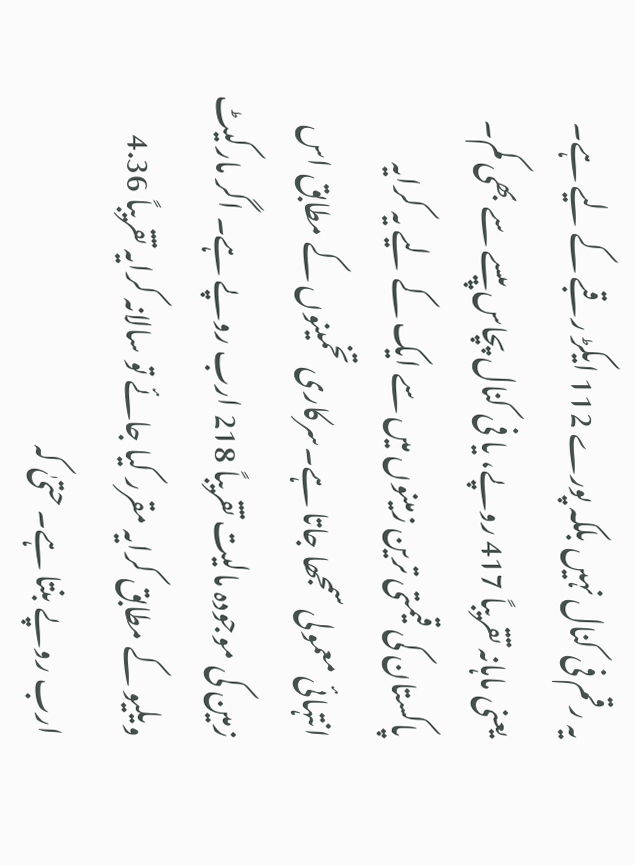یہ رقم فی کنال نہیں بلکہ پورے 112 ایکڑ رقبے کے لیے ہے۔ یعنی ماہانہ تقریباً 417 روپے، یا فی کنال پچاس پیسے سے بھی کم۔ پاکستان کی قیمتی ترین زمینوں میں سے ایک کے لیے یہ کرایہ انتہائی معمولی سمجھا جاتا ہے۔سرکاری تخمینوں کے مطابق اس زمین کی موجودہ مالیت تقریباً 218 ارب روپے ہے۔ اگر مارکیٹ ویلیو کے مطابق کرایہ مقرر کیا جائے تو سالانہ کرایہ تقریباً 4.36 ارب روپے بنتا ہے۔ حتیٰ کہ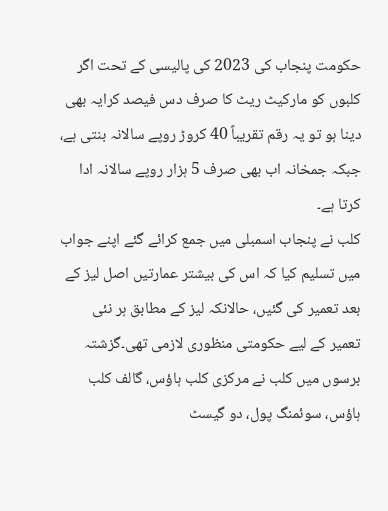حکومت پنجاب کی 2023 کی پالیسی کے تحت اگر کلبوں کو مارکیٹ ریٹ کا صرف دس فیصد کرایہ بھی دینا ہو تو یہ رقم تقریباً 40 کروڑ روپے سالانہ بنتی ہے، جبکہ جمخانہ اب بھی صرف 5 ہزار روپے سالانہ ادا کرتا ہے۔
کلب نے پنجاب اسمبلی میں جمع کرائے گئے اپنے جواب میں تسلیم کیا کہ اس کی بیشتر عمارتیں اصل لیز کے بعد تعمیر کی گئیں، حالانکہ لیز کے مطابق ہر نئی تعمیر کے لیے حکومتی منظوری لازمی تھی۔گزشتہ برسوں میں کلب نے مرکزی کلب ہاؤس، گالف کلب ہاؤس، سوئمنگ پول، دو گیسٹ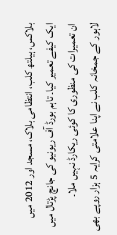بلاکس، ہیلتھ کلب، انتظامی بلاک، مسجد اور 2012 میں ایک کیفے تعمیر کیا۔ تاہم بورڈ آف ریونیو کی جانچ پڑتال میں ان تعمیرات کی منظوری کا کوئی ریکارڈ نہیں ملا۔
لاہور کے جمخانہ کلب نے اپنا علامتی کرایہ 5 ہزار روپے بھی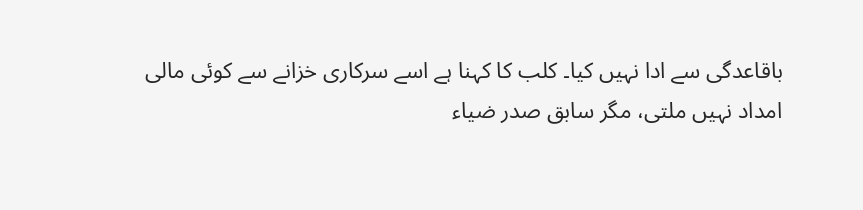باقاعدگی سے ادا نہیں کیا۔ کلب کا کہنا ہے اسے سرکاری خزانے سے کوئی مالی امداد نہیں ملتی، مگر سابق صدر ضیاء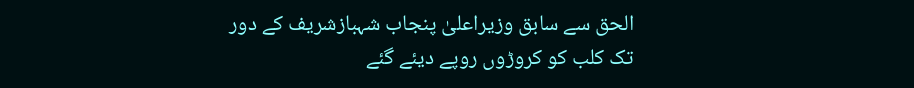الحق سے سابق وزیراعلیٰ پنجاب شہبازشریف کے دور تک کلب کو کروڑوں روپے دیئے گئے